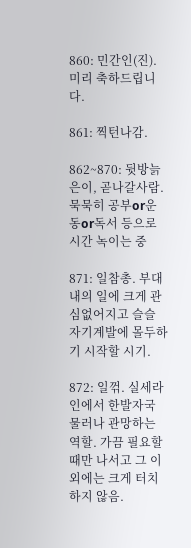860: 민간인(진). 미리 축하드립니다.

861: 찍턴나감.

862~870: 뒷방늙은이, 곧나갈사람. 묵묵히 공부or운동or독서 등으로 시간 녹이는 중

871: 일참총. 부대 내의 일에 크게 관심없어지고 슬슬 자기계발에 몰두하기 시작할 시기.

872: 일꺾. 실세라인에서 한발자국 물러나 관망하는 역할. 가끔 필요할 때만 나서고 그 이외에는 크게 터치하지 않음.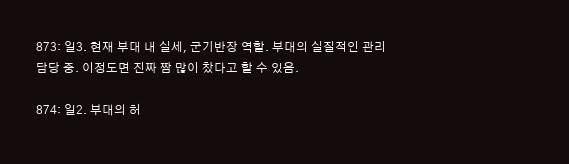873: 일3. 현재 부대 내 실세, 군기반장 역할. 부대의 실질적인 관리 담당 중. 이정도면 진짜 짬 많이 찼다고 할 수 있음.

874: 일2. 부대의 허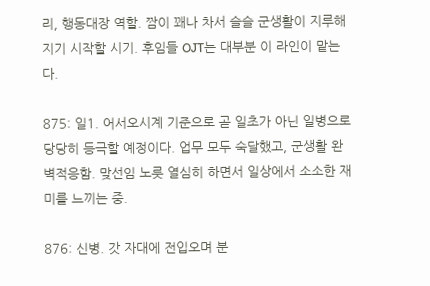리, 행동대장 역할. 짬이 꽤나 차서 슬슬 군생활이 지루해지기 시작할 시기. 후임들 OJT는 대부분 이 라인이 맡는다.

875: 일1. 어서오시계 기준으로 곧 일초가 아닌 일병으로 당당히 등극할 예정이다. 업무 모두 숙달했고, 군생활 완벽적응함. 맞선임 노릇 열심히 하면서 일상에서 소소한 재미를 느끼는 중.

876: 신병. 갓 자대에 전입오며 분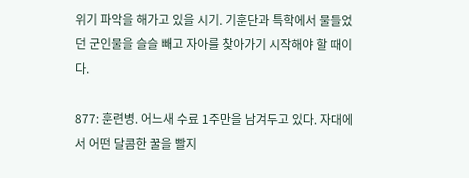위기 파악을 해가고 있을 시기. 기훈단과 특학에서 물들었던 군인물을 슬슬 빼고 자아를 찾아가기 시작해야 할 때이다.

877: 훈련병. 어느새 수료 1주만을 남겨두고 있다. 자대에서 어떤 달콤한 꿀을 빨지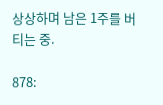상상하며 남은 1주를 버티는 중.

878: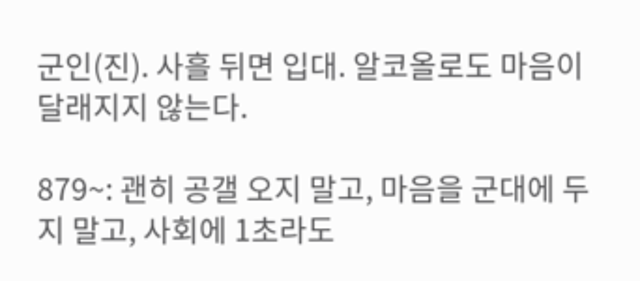군인(진). 사흘 뒤면 입대. 알코올로도 마음이 달래지지 않는다.

879~: 괜히 공갤 오지 말고, 마음을 군대에 두지 말고, 사회에 1초라도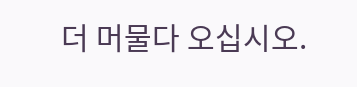더 머물다 오십시오.